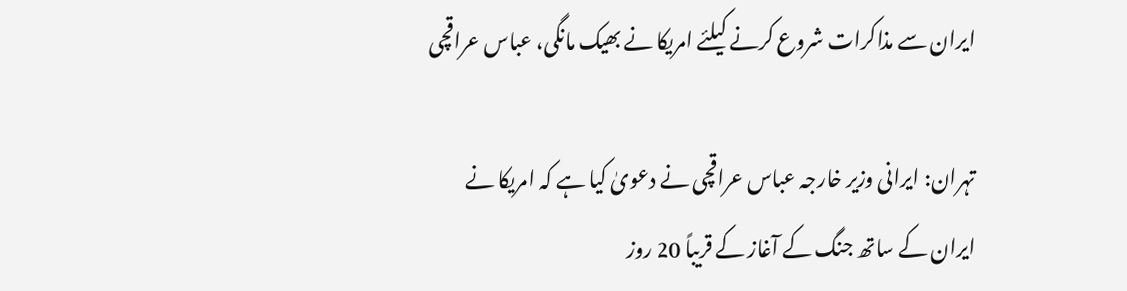ایران سے مذاکرات شروع کرنے کیلئے امریکا نے بھیک مانگی، عباس عراقچی

تہران: ایرانی وزیر خارجہ عباس عراقچی نے دعویٰ کیا ہے کہ امریکا نے ایران کے ساتھ جنگ کے آغاز کے قریباً 20 روز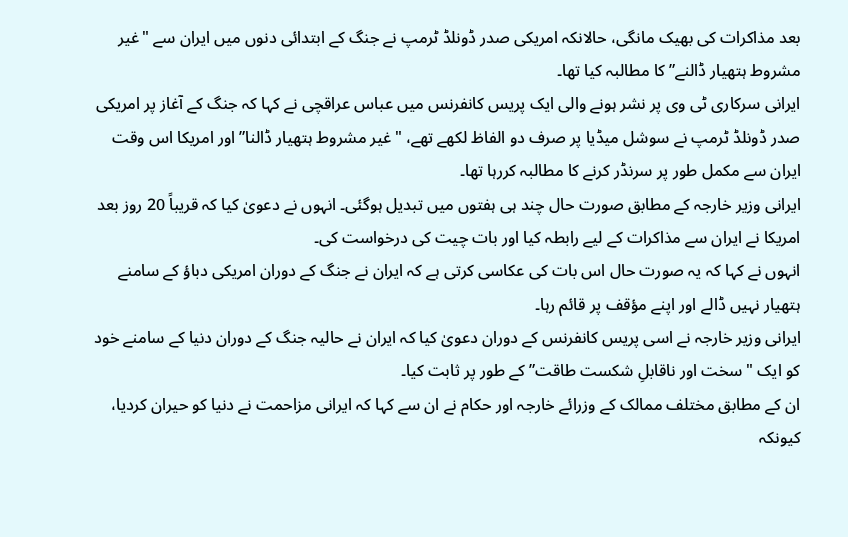بعد مذاکرات کی بھیک مانگی، حالانکہ امریکی صدر ڈونلڈ ٹرمپ نے جنگ کے ابتدائی دنوں میں ایران سے "غیر مشروط ہتھیار ڈالنے” کا مطالبہ کیا تھا۔
ایرانی سرکاری ٹی وی پر نشر ہونے والی ایک پریس کانفرنس میں عباس عراقچی نے کہا کہ جنگ کے آغاز پر امریکی صدر ڈونلڈ ٹرمپ نے سوشل میڈیا پر صرف دو الفاظ لکھے تھے، "غیر مشروط ہتھیار ڈالنا” اور امریکا اس وقت ایران سے مکمل طور پر سرنڈر کرنے کا مطالبہ کررہا تھا۔
ایرانی وزیر خارجہ کے مطابق صورت حال چند ہی ہفتوں میں تبدیل ہوگئی۔ انہوں نے دعویٰ کیا کہ قریباً 20 روز بعد امریکا نے ایران سے مذاکرات کے لیے رابطہ کیا اور بات چیت کی درخواست کی۔
انہوں نے کہا کہ یہ صورت حال اس بات کی عکاسی کرتی ہے کہ ایران نے جنگ کے دوران امریکی دباؤ کے سامنے ہتھیار نہیں ڈالے اور اپنے مؤقف پر قائم رہا۔
ایرانی وزیر خارجہ نے اسی پریس کانفرنس کے دوران دعویٰ کیا کہ ایران نے حالیہ جنگ کے دوران دنیا کے سامنے خود کو ایک "سخت اور ناقابلِ شکست طاقت” کے طور پر ثابت کیا۔
ان کے مطابق مختلف ممالک کے وزرائے خارجہ اور حکام نے ان سے کہا کہ ایرانی مزاحمت نے دنیا کو حیران کردیا، کیونکہ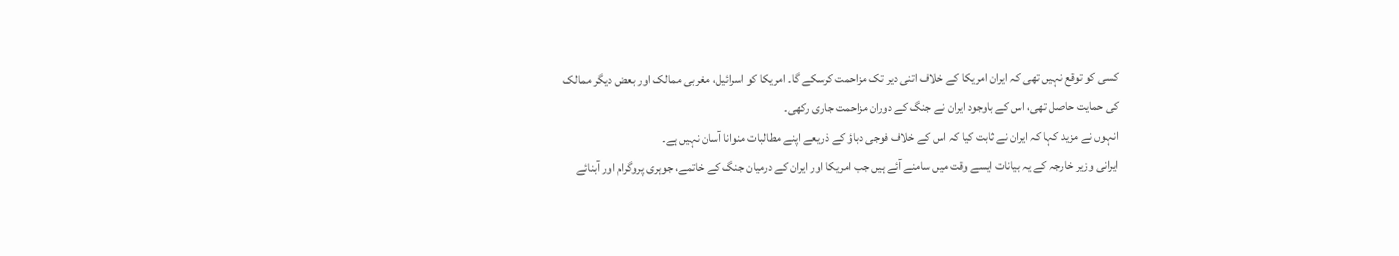کسی کو توقع نہیں تھی کہ ایران امریکا کے خلاف اتنی دیر تک مزاحمت کرسکے گا۔ امریکا کو اسرائیل، مغربی ممالک اور بعض دیگر ممالک کی حمایت حاصل تھی، اس کے باوجود ایران نے جنگ کے دوران مزاحمت جاری رکھی۔
انہوں نے مزید کہا کہ ایران نے ثابت کیا کہ اس کے خلاف فوجی دباؤ کے ذریعے اپنے مطالبات منوانا آسان نہیں ہے۔
ایرانی وزیر خارجہ کے یہ بیانات ایسے وقت میں سامنے آئے ہیں جب امریکا اور ایران کے درمیان جنگ کے خاتمے، جوہری پروگرام اور آبنائے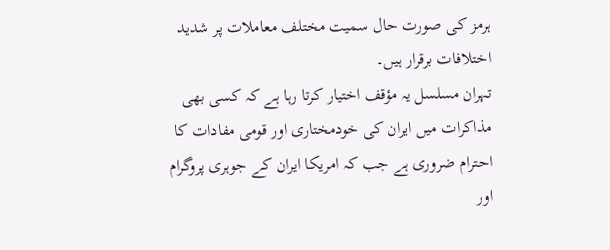ہرمز کی صورت حال سمیت مختلف معاملات پر شدید اختلافات برقرار ہیں۔
تہران مسلسل یہ مؤقف اختیار کرتا رہا ہے کہ کسی بھی مذاکرات میں ایران کی خودمختاری اور قومی مفادات کا احترام ضروری ہے جب کہ امریکا ایران کے جوہری پروگرام اور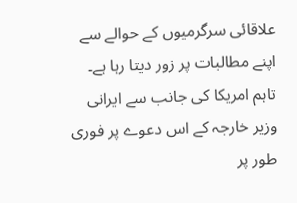علاقائی سرگرمیوں کے حوالے سے اپنے مطالبات پر زور دیتا رہا ہے۔
تاہم امریکا کی جانب سے ایرانی وزیر خارجہ کے اس دعوے پر فوری طور پر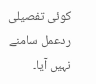کوئی تفصیلی ردعمل سامنے نہیں آیا۔